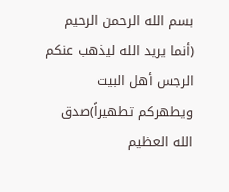بسم الله الرحمن الرحيم (أنما يريد الله ليذهب عنكم الرجس أهل البيت ويطهركم تطهيراً)صدق الله العظيم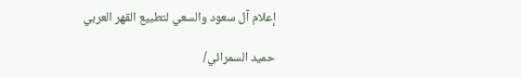إعلام آل سعود والسعي لتطبيع القهر العربي

حميد السمرائي/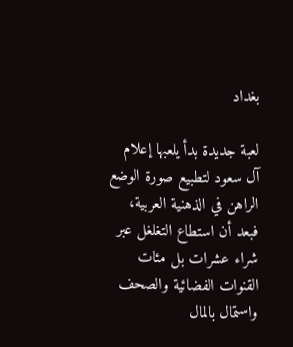بغداد

لعبة جديدة بدأ يلعبها إعلام آل سعود لتطبيع صورة الوضع الراهن في الذهنية العربية، فبعد أن استطاع التغلغل عبر شراء عشرات بل مئات القنوات الفضائية والصحف واستمال بالمال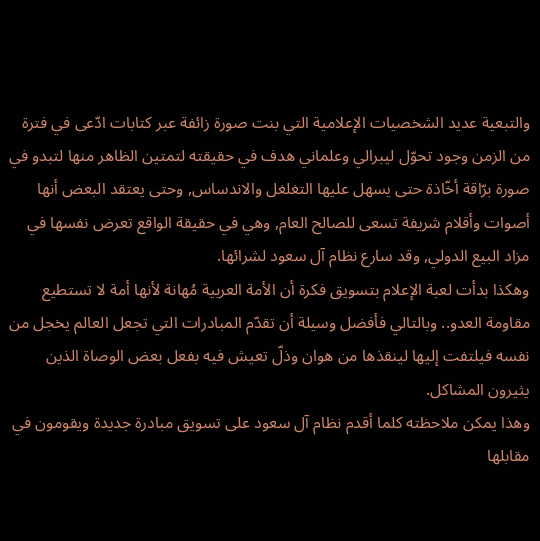والتبعية عديد الشخصيات الإعلامية التي بنت صورة زائفة عبر كتابات ادّعى في فترة من الزمن وجود تحوّل ليبرالي وعلماني هدف في حقيقته لتمتين الظاهر منها لتبدو في صورة برّاقة أخّاذة حتى يسهل عليها التغلغل والاندساس, وحتى يعتقد البعض أنها أصوات وأقلام شريفة تسعى للصالح العام, وهي في حقيقة الواقع تعرض نفسها في مزاد البيع الدولي, وقد سارع نظام آل سعود لشرائها.
وهكذا بدأت لعبة الإعلام بتسويق فكرة أن الأمة العربية مُهانة لأنها أمة لا تستطيع مقاومة العدو.. وبالتالي فأفضل وسيلة أن تقدّم المبادرات التي تجعل العالم يخجل من نفسه فيلتفت إليها لينقذها من هوان وذلّ تعيش فيه بفعل بعض الوصاة الذين يثيرون المشاكل.
وهذا يمكن ملاحظته كلما أقدم نظام آل سعود على تسويق مبادرة جديدة ويقومون في مقابلها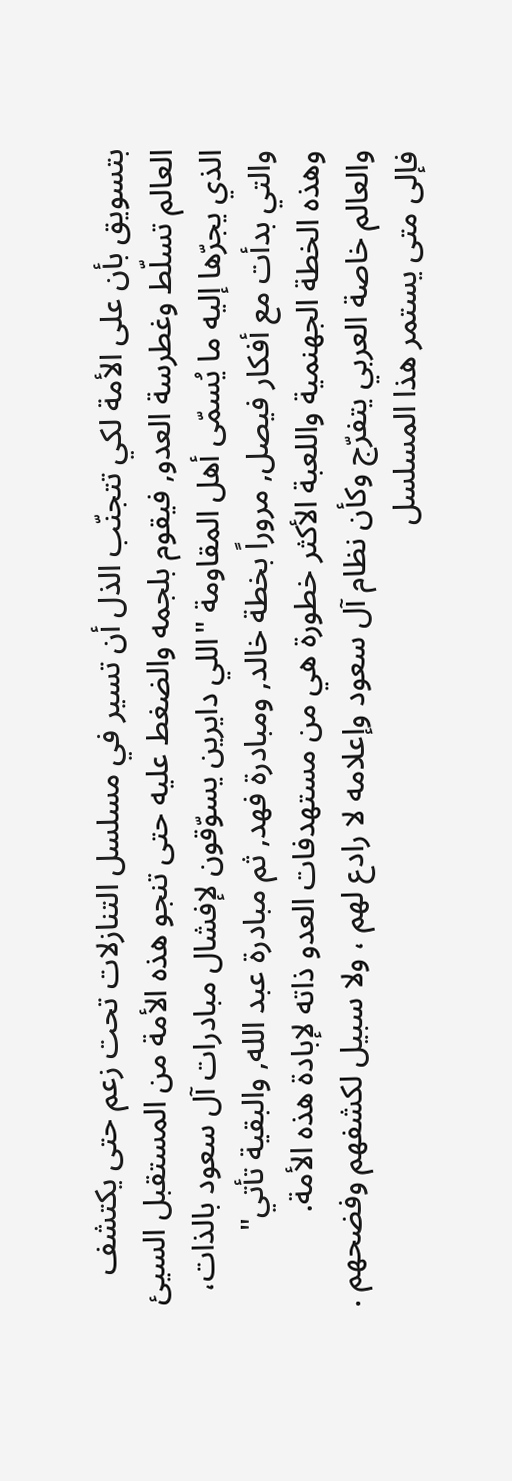بتسويق بأن على الأمة لكي تتجنّب الذل أن تسير في مسلسل التنازلات تحت زعم حتى يكتشف العالم تسلّط وغطرسة العدو, فيقوم بلجمه والضغط عليه حتى تنجو هذه الأمة من المستقبل السيئ الذي يجرّها إليه ما يُسمّى أهل المقاومة "اللي دايرين يسوّقون لإفشال مبادرات آل سعود بالذات، والتي بدأت مع أفكار فيصل, مروراً بخطة خالد, ومبادرة فهد, ثم مبادرة عبد الله, والبقية تأتي"
وهذه الخطة الجهنمية واللعبة الأكثر خطورة هي من مستهدفات العدو ذاته لإبادة هذه الأمة.
والعالم خاصة العربي يتفرّج وكأن نظام آل سعود وإعلامه لا رادع لهم ، ولا سبيل لكشفهم وفضحهم . فإلى متى يستمر هذا المسلسل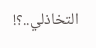التخاذلي..؟!